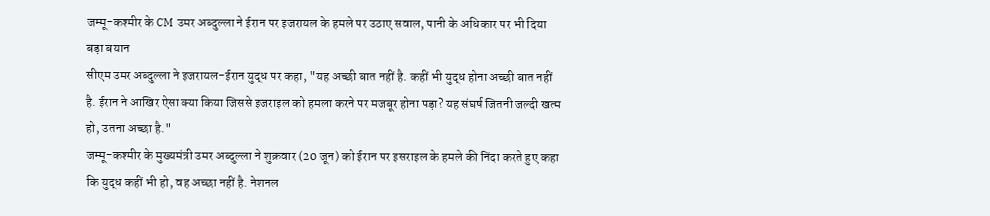जम्मू-कश्मीर के CM उमर अब्दुल्ला ने ईरान पर इजरायल के हमले पर उठाए सवाल, पानी के अधिकार पर भी दिया बड़ा बयान
सीएम उमर अब्दुल्ला ने इजरायल-ईरान युद्ध पर कहा, "यह अच्छी बात नहीं है. कहीं भी युद्ध होना अच्छी बात नहीं है. ईरान ने आखिर ऐसा क्या किया जिससे इजराइल को हमला करने पर मजबूर होना पड़ा? यह संघर्ष जितनी जल्दी खत्म हो, उतना अच्छा है."
जम्मू-कश्मीर के मुख्यमंत्री उमर अब्दुल्ला ने शुक्रवार (20 जून) को ईरान पर इसराइल के हमले की निंदा करते हुए कहा कि युद्ध कहीं भी हो, वह अच्छा नहीं है. नेशनल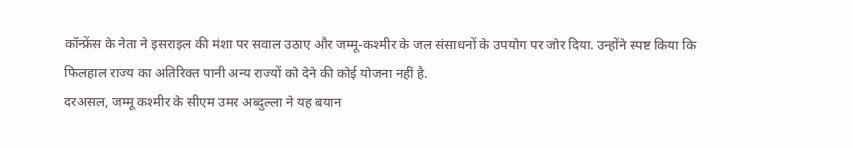कॉन्फ्रेंस के नेता ने इसराइल की मंशा पर सवाल उठाए और जम्मू-कश्मीर के जल संसाधनों के उपयोग पर जोर दिया. उन्होंने स्पष्ट किया कि फिलहाल राज्य का अतिरिक्त पानी अन्य राज्यों को देने की कोई योजना नहीं है.
दरअसल, जम्मू कश्मीर के सीएम उमर अब्दुल्ला ने यह बयान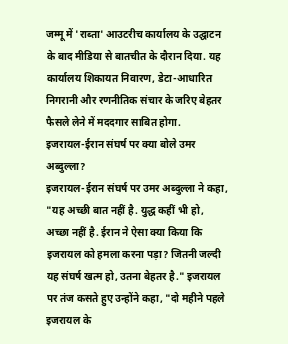जम्मू में 'राब्ता' आउटरीच कार्यालय के उद्घाटन के बाद मीडिया से बातचीत के दौरान दिया. यह कार्यालय शिकायत निवारण, डेटा-आधारित निगरानी और रणनीतिक संचार के जरिए बेहतर फैसले लेने में मददगार साबित होगा.
इजरायल-ईरान संघर्ष पर क्या बोले उमर अब्दुल्ला?
इजरायल-ईरान संघर्ष पर उमर अब्दुल्ला ने कहा, "यह अच्छी बात नहीं है. युद्ध कहीं भी हो, अच्छा नहीं है. ईरान ने ऐसा क्या किया कि इजरायल को हमला करना पड़ा? जितनी जल्दी यह संघर्ष खत्म हो, उतना बेहतर है." इजरायल पर तंज कसते हुए उन्होंने कहा, "दो महीने पहले इजरायल के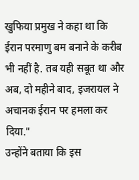खुफिया प्रमुख ने कहा था कि ईरान परमाणु बम बनाने के करीब भी नहीं है. तब यही सबूत था और अब, दो महीने बाद, इजरायल ने अचानक ईरान पर हमला कर दिया."
उन्होंने बताया कि इस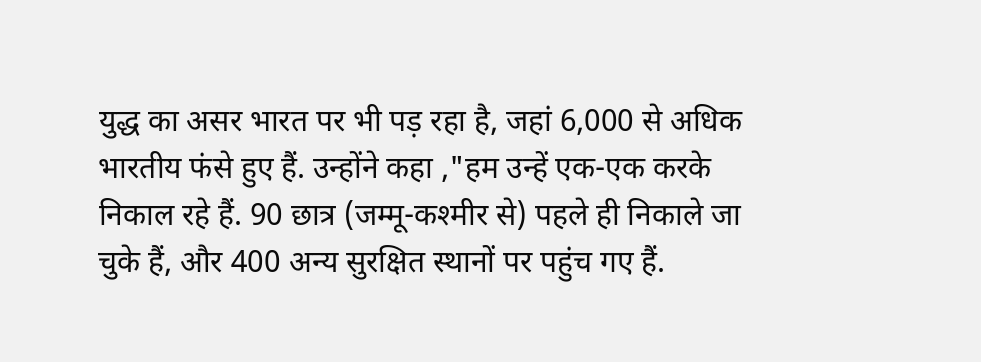युद्ध का असर भारत पर भी पड़ रहा है, जहां 6,000 से अधिक भारतीय फंसे हुए हैं. उन्होंने कहा ,"हम उन्हें एक-एक करके निकाल रहे हैं. 90 छात्र (जम्मू-कश्मीर से) पहले ही निकाले जा चुके हैं, और 400 अन्य सुरक्षित स्थानों पर पहुंच गए हैं.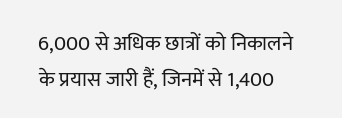6,000 से अधिक छात्रों को निकालने के प्रयास जारी हैं, जिनमें से 1,400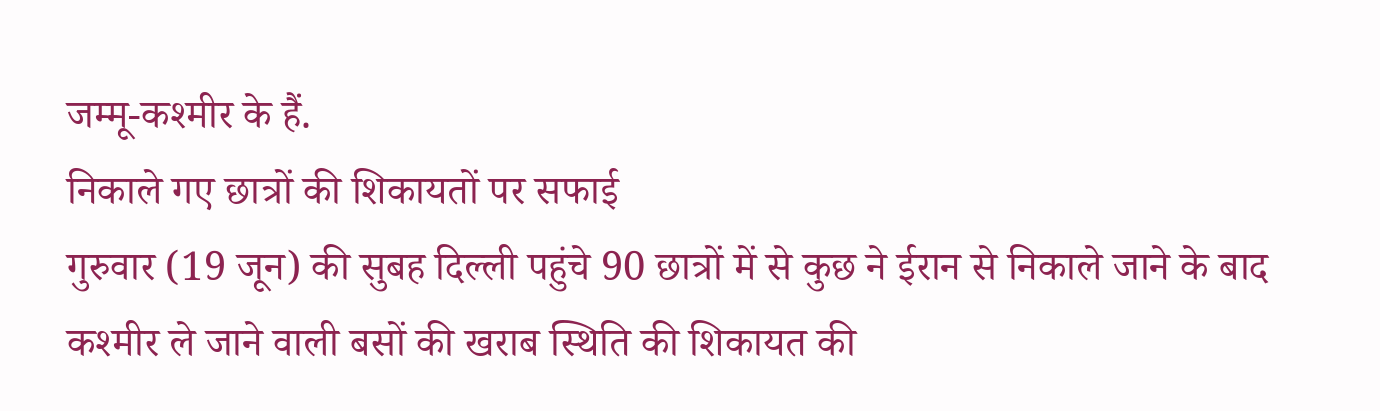जम्मू-कश्मीर के हैं.
निकाले गए छात्रों की शिकायतों पर सफाई
गुरुवार (19 जून) की सुबह दिल्ली पहुंचे 90 छात्रों में से कुछ ने ईरान से निकाले जाने के बाद कश्मीर ले जाने वाली बसों की खराब स्थिति की शिकायत की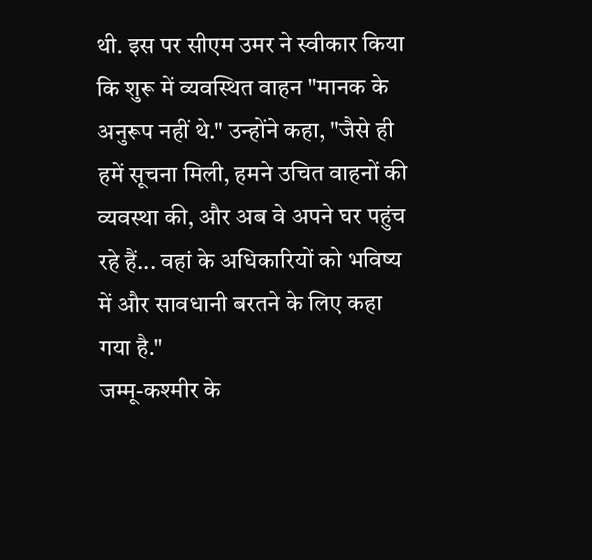थी. इस पर सीएम उमर ने स्वीकार किया कि शुरू में व्यवस्थित वाहन "मानक के अनुरूप नहीं थे." उन्होंने कहा, "जैसे ही हमें सूचना मिली, हमने उचित वाहनों की व्यवस्था की, और अब वे अपने घर पहुंच रहे हैं... वहां के अधिकारियों को भविष्य में और सावधानी बरतने के लिए कहा गया है."
जम्मू-कश्मीर के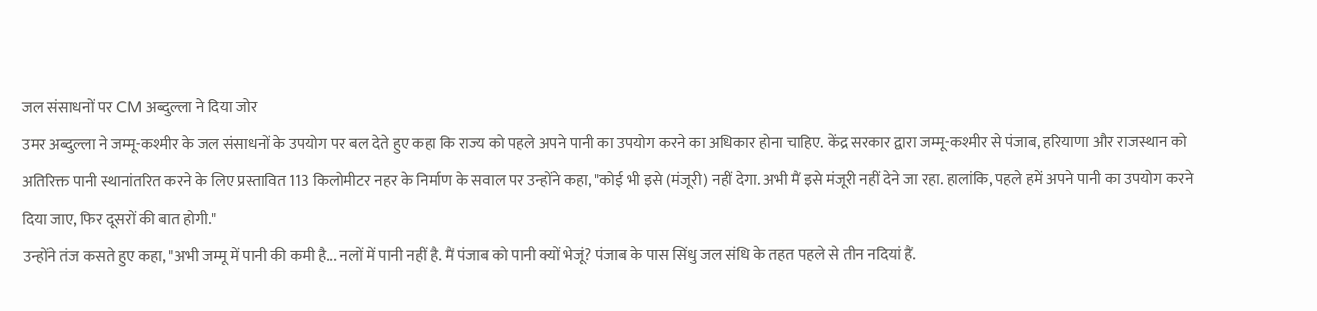जल संसाधनों पर CM अब्दुल्ला ने दिया जोर
उमर अब्दुल्ला ने जम्मू-कश्मीर के जल संसाधनों के उपयोग पर बल देते हुए कहा कि राज्य को पहले अपने पानी का उपयोग करने का अधिकार होना चाहिए. केंद्र सरकार द्वारा जम्मू-कश्मीर से पंजाब, हरियाणा और राजस्थान को अतिरिक्त पानी स्थानांतरित करने के लिए प्रस्तावित 113 किलोमीटर नहर के निर्माण के सवाल पर उन्होंने कहा, "कोई भी इसे (मंजूरी) नहीं देगा. अभी मैं इसे मंजूरी नहीं देने जा रहा. हालांकि, पहले हमें अपने पानी का उपयोग करने दिया जाए, फिर दूसरों की बात होगी."
उन्होंने तंज कसते हुए कहा, "अभी जम्मू में पानी की कमी है... नलों में पानी नहीं है. मैं पंजाब को पानी क्यों भेजूं? पंजाब के पास सिंधु जल संधि के तहत पहले से तीन नदियां हैं.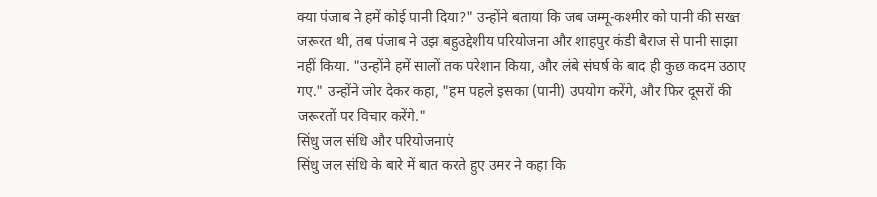क्या पंजाब ने हमें कोई पानी दिया?" उन्होंने बताया कि जब जम्मू-कश्मीर को पानी की सख्त जरूरत थी, तब पंजाब ने उझ बहुउद्देशीय परियोजना और शाहपुर कंडी बैराज से पानी साझा नहीं किया. "उन्होंने हमें सालों तक परेशान किया, और लंबे संघर्ष के बाद ही कुछ कदम उठाए गए." उन्होंने जोर देकर कहा, "हम पहले इसका (पानी) उपयोग करेंगे, और फिर दूसरों की जरूरतों पर विचार करेंगे."
सिंधु जल संधि और परियोजनाएं
सिंधु जल संधि के बारे में बात करते हुए उमर ने कहा कि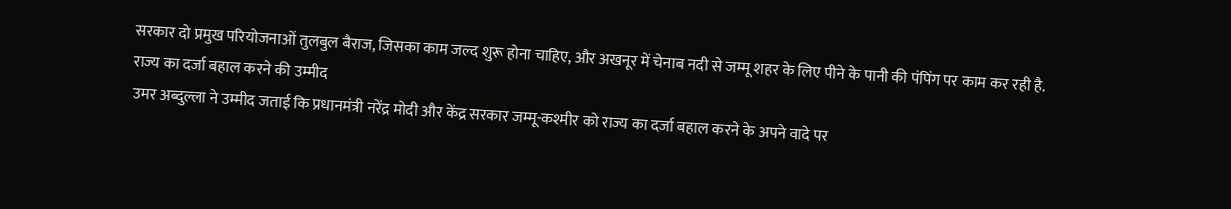सरकार दो प्रमुख परियोजनाओं तुलबुल बैराज, जिसका काम जल्द शुरू होना चाहिए, और अखनूर में चेनाब नदी से जम्मू शहर के लिए पीने के पानी की पंपिंग पर काम कर रही है.
राज्य का दर्जा बहाल करने की उम्मीद
उमर अब्दुल्ला ने उम्मीद जताई कि प्रधानमंत्री नरेंद्र मोदी और केंद्र सरकार जम्मू-कश्मीर को राज्य का दर्जा बहाल करने के अपने वादे पर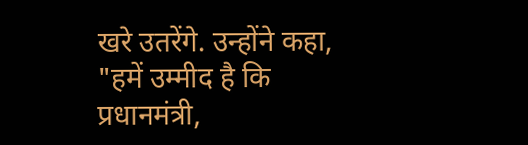खरे उतरेंगे. उन्होंने कहा, "हमें उम्मीद है कि प्रधानमंत्री,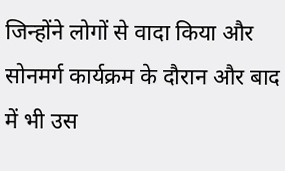जिन्होंने लोगों से वादा किया और सोनमर्ग कार्यक्रम के दौरान और बाद में भी उस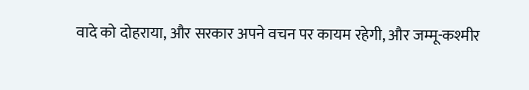वादे को दोहराया, और सरकार अपने वचन पर कायम रहेगी, और जम्मू-कश्मीर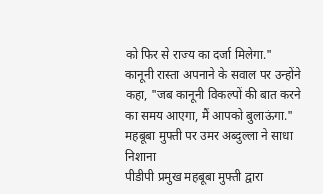को फिर से राज्य का दर्जा मिलेगा." कानूनी रास्ता अपनाने के सवाल पर उन्होंने कहा, "जब कानूनी विकल्पों की बात करने का समय आएगा, मैं आपको बुलाऊंगा."
महबूबा मुफ्ती पर उमर अब्दुल्ला ने साधा निशाना
पीडीपी प्रमुख महबूबा मुफ्ती द्वारा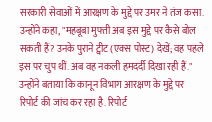सरकारी सेवाओं में आरक्षण के मुद्दे पर उमर ने तंज कसा. उन्होंने कहा, "महबूबा मुफ्ती अब इस मुद्दे पर कैसे बोल सकती हैं? उनके पुराने ट्वीट (एक्स पोस्ट) देखें; वह पहले इस पर चुप थीं. अब वह नकली हमदर्दी दिखा रही हैं." उन्होंने बताया कि कानून विभाग आरक्षण के मुद्दे पर रिपोर्ट की जांच कर रहा है. रिपोर्ट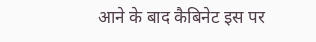आने के बाद कैबिनेट इस पर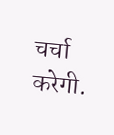चर्चा करेगी.